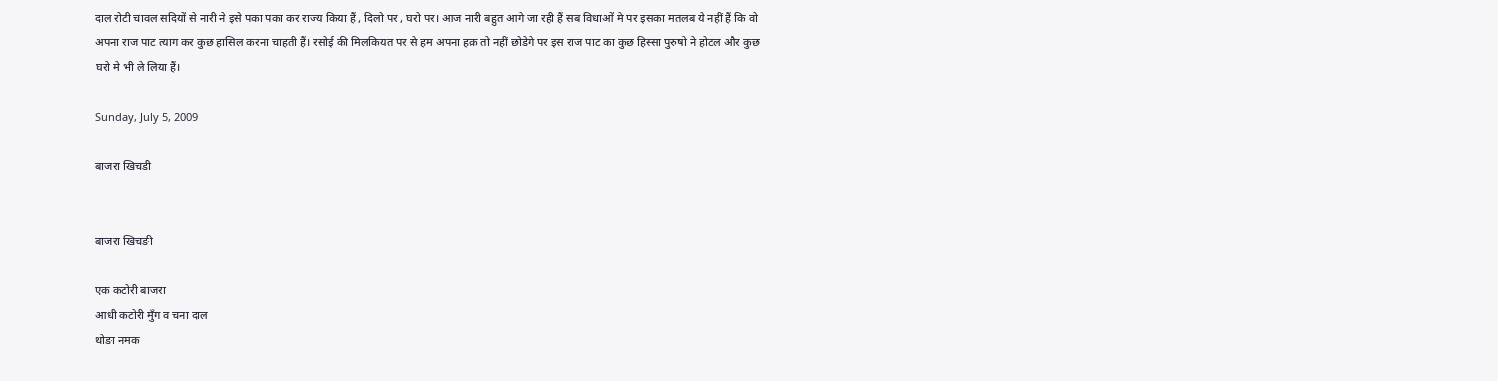दाल रोटी चावल सदियों से नारी ने इसे पका पका कर राज्य किया हैं , दिलो पर , घरो पर। आज नारी बहुत आगे जा रही हैं सब विधाओं मे पर इसका मतलब ये नहीं हैं कि वो अपना राज पाट त्याग कर कुछ हासिल करना चाहती हैं। रसोई की मिलकियत पर से हम अपना हक़ तो नहीं छोडेगे पर इस राज पाट का कुछ हिस्सा पुरुषो ने होटल और कुछ घरो मे भी ले लिया हैं।

Sunday, July 5, 2009

बाजरा खिचडी


बाजरा खिचङी

एक कटोरी बाजरा
आधी कटोरी मुँग व चना दाल
थोङा नमक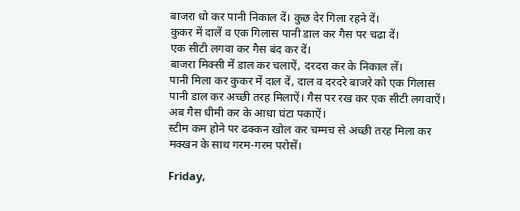बाजरा धो कर पानी निकाल दें। कुछ देर गिला रहने दें।
कुकर में दालें व एक गिलास पानी डाल कर गैस पर चढा दें।
एक सीटी लगवा कर गैस बंद कर दें।
बाजरा मिक्सी में डाल कर चलाऐं, दरदरा कर के निकाल लें।
पानी मिला कर कुकर में दाल दें, दाल व दरदरे बाजरे को एक गिलास
पानी डाल कर अच्छी तरह मिलाऐं। गैस पर रख कर एक सीटी लगवाऐं।
अब गैस धीमी कर के आधा घंटा पकाऐं।
स्टीम कम होने पर ढक्कन खोल कर चम्मच से अच्छी तरह मिला कर
मक्खन के साथ गरम-गरम परोसें।

Friday,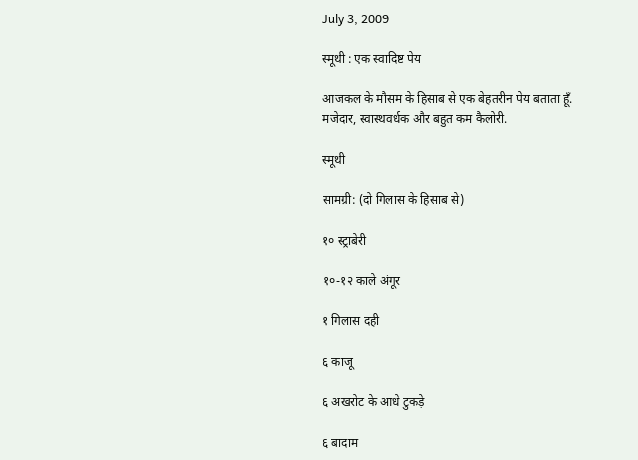July 3, 2009

स्मूथी : एक स्वादिष्ट पेय

आजकल के मौसम के हिसाब से एक बेहतरीन पेय बताता हूँ. मजेदार, स्वास्थवर्धक और बहुत कम कैलोरी.

स्मूथी

सामग्री: (दो गिलास के हिसाब से)

१० स्ट्राबेरी

१०-१२ काले अंगूर

१ गिलास दही

६ काजू

६ अखरोट के आधे टुकड़े

६ बादाम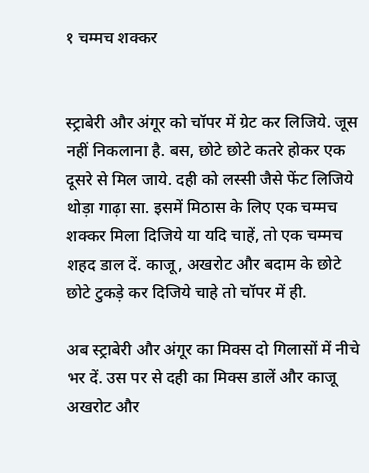१ चम्मच शक्कर


स्ट्राबेरी और अंगूर को चॉपर में ग्रेट कर लिजिये. जूस नहीं निकलाना है. बस, छोटे छोटे कतरे होकर एक दूसरे से मिल जाये. दही को लस्सी जैसे फेंट लिजिये थोड़ा गाढ़ा सा. इसमें मिठास के लिए एक चम्मच शक्कर मिला दिजिये या यदि चाहें, तो एक चम्मच शहद डाल दें. काजू, अखरोट और बदाम के छोटे छोटे टुकड़े कर दिजिये चाहे तो चॉपर में ही.

अब स्ट्राबेरी और अंगूर का मिक्स दो गिलासों में नीचे भर दें. उस पर से दही का मिक्स डालें और काजू अखरोट और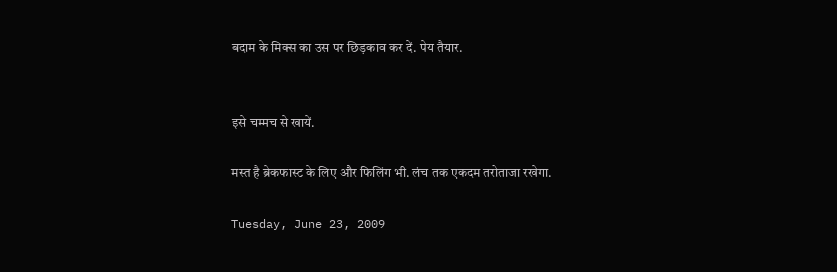बदाम के मिक्स का उस पर छिड़काव कर दें. पेय तैयार.


इसे चम्मच से खायें.

मस्त है ब्रेकफास्ट के लिए और फिलिंग भी. लंच तक एकदम तरोताजा रखेगा.

Tuesday, June 23, 2009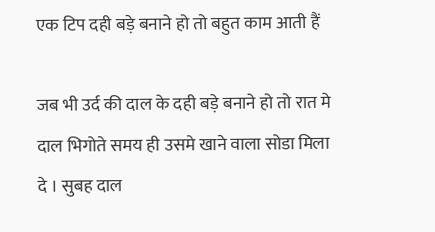एक टिप दही बड़े बनाने हो तो बहुत काम आती हैं

जब भी उर्द की दाल के दही बड़े बनाने हो तो रात मे दाल भिगोते समय ही उसमे खाने वाला सोडा मिला दे । सुबह दाल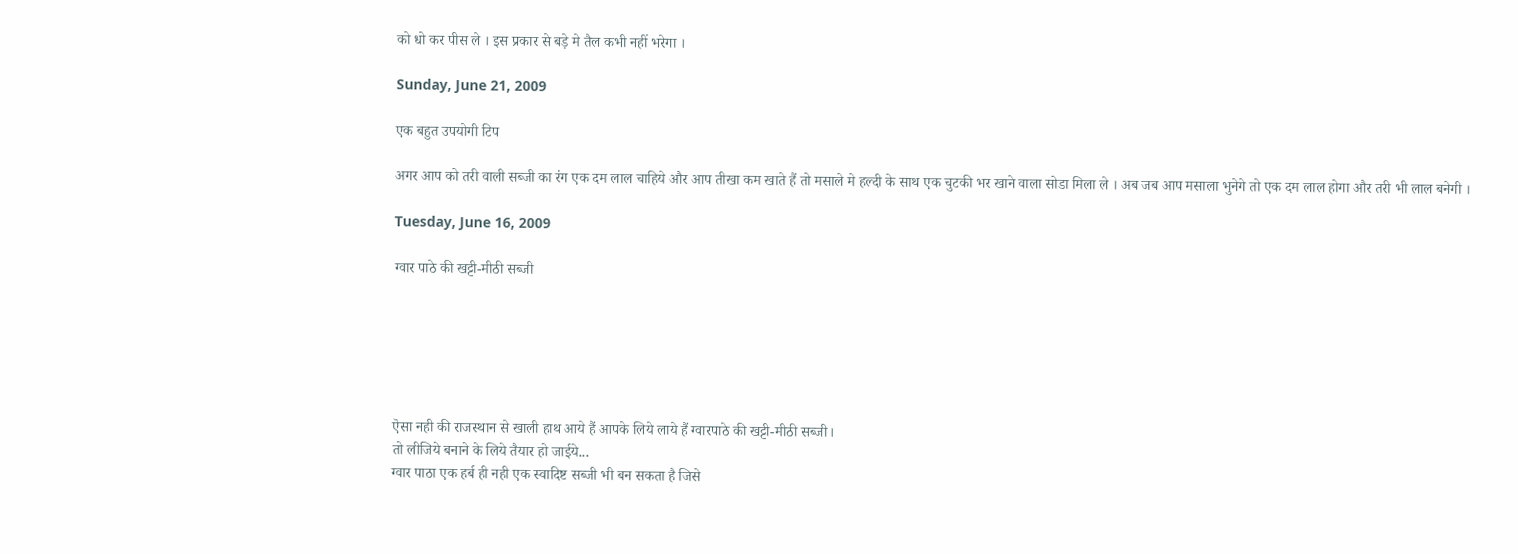को धो कर पीस ले । इस प्रकार से बड़े मे तैल कभी नहीं भरेगा ।

Sunday, June 21, 2009

एक बहुत उपयोगी टिप

अगर आप को तरी वाली सब्जी का रंग एक दम लाल चाहिये और आप तीखा कम खाते हैं तो मसाले मे हल्दी के साथ एक चुटकी भर खाने वाला सोडा मिला ले । अब जब आप मसाला भुनेगे तो एक दम लाल होगा और तरी भी लाल बनेगी ।

Tuesday, June 16, 2009

ग्वार पाठे की खट्टी-मीठी सब्जी






ऎसा नही की राजस्थान से खाली हाथ आये हैं आपके लिये लाये हैं ग्वारपाठे की खट्टी-मीठी सब्जी।
तो लीजिये बनाने के लिये तैयार हो जाईये...
ग्वार पाठा एक हर्ब ही नही एक स्वादिष्ट सब्जी भी बन सकता है जिसे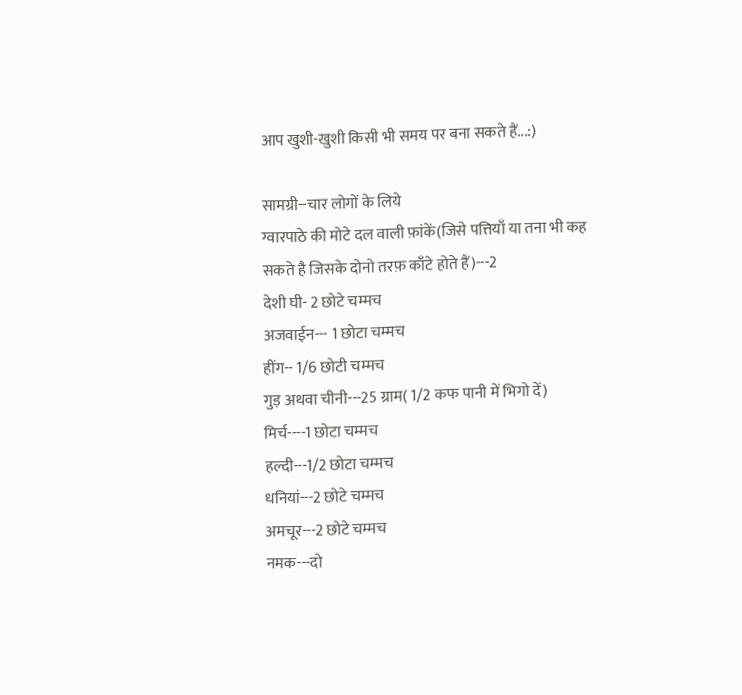आप खुशी-खुशी किसी भी समय पर बना सकते हैं...:)

सामग्री--चार लोगों के लिये
ग्वारपाठे की मोटे दल वाली फ़ांकें(जिसे पत्तियाँ या तना भी कह सकते है जिसके दोनो तरफ़ काँटे होते हैं)---2
देशी घी- 2 छोटे चम्मच
अजवाईन--- 1 छोटा चम्मच
हींग-- 1/6 छोटी चम्मच
गुड़ अथवा चीनी---25 ग्राम( 1/2 कफ पानी में भिगो दें)
मिर्च----1 छोटा चम्मच
हल्दी---1/2 छोटा चम्मच
धनियां---2 छोटे चम्मच
अमचूर---2 छोटे चम्मच
नमक---दो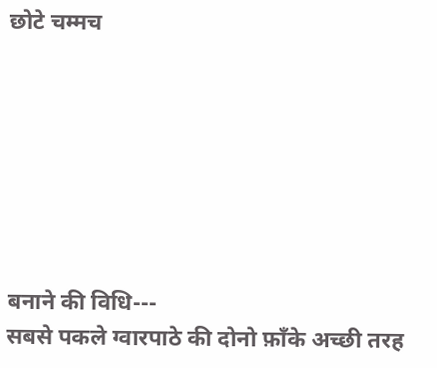छोटे चम्मच







बनाने की विधि---
सबसे पकले ग्वारपाठे की दोनो फ़ाँके अच्छी तरह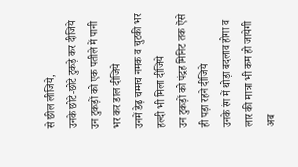से छील लीजिये,
उनके छोटे-छोटे टुकड़े कर दीजिये
उन टुकड़ों को एक पतीले में पानी भर कर डाल दीजिये
उनमें डेढ़ चम्मच नमक व चुटकी भर हल्दी भी मिला दीजिये
उन टुकड़ों को पंद्रह मिनिट तक ऎसे ही पड़ा रहने दीजिये
उनके रंग में थोड़ा बदलाव होगा व लार की मात्रा भी कम हो जायेगी
अब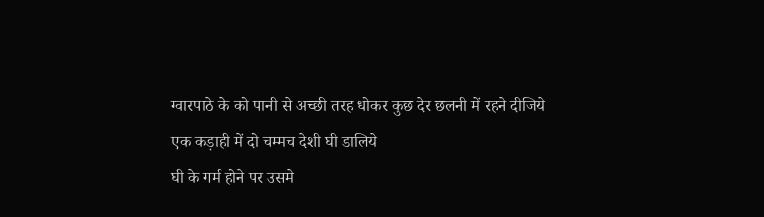ग्वारपाठे के को पानी से अच्छी तरह धोकर कुछ देर छलनी में रहने दीजिये
एक कड़ाही में दो चम्मच देशी घी डालिये
घी के गर्म होने पर उसमे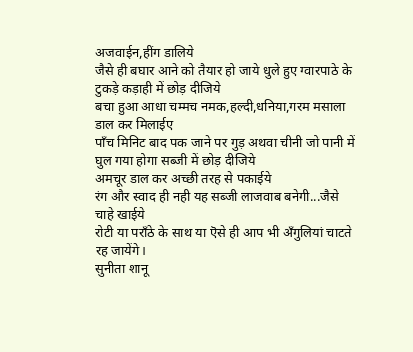अजवाईन,हींग डालिये
जैसे ही बघार आने को तैयार हो जाये धुले हुए ग्वारपाठे के टुकड़े कड़ाही में छोड़ दीजिये
बचा हुआ आधा चम्मच नमक,हल्दी,धनिया,गरम मसाला डाल कर मिलाईए
पाँच मिनिट बाद पक जाने पर गुड़ अथवा चीनी जो पानी में घुल गया होगा सब्जी में छोड़ दीजिये
अमचूर डाल कर अच्छी तरह से पकाईये
रंग और स्वाद ही नही यह सब्जी लाजवाब बनेगी...जैसे चाहे खाईये
रोटी या पराँठे के साथ या ऎसे ही आप भी अँगुलियां चाटते रह जायेंगे।
सुनीता शानू